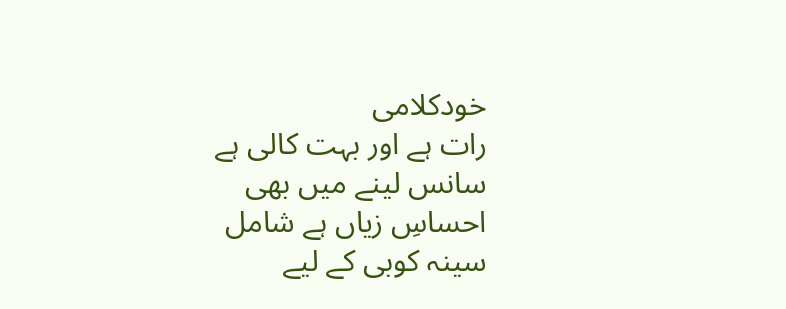خودکلامی
رات ہے اور بہت کالی ہے
سانس لینے میں بھی
احساسِ زیاں ہے شامل
سینہ کوبی کے لیے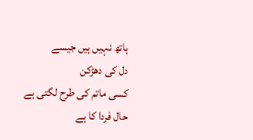ہاتھ نہیں ہیں جیسے
دل کی دھڑکن
کسی ماتم کی طرح لگتی ہے
حال فردا کا ہے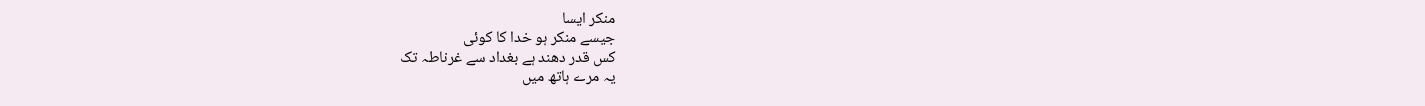منکر ایسا
جیسے منکر ہو خدا کا کوئی
کس قدر دھند ہے بغداد سے غرناطہ تک
یہ مرے ہاتھ میں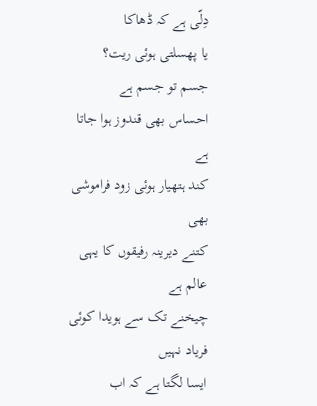دِلّی ہے کہ ڈھاکا
یا پھسلتی ہوئی ریت؟
جسم تو جسم ہے
احساس بھی قندوز ہوا جاتا ہے
کند ہتھیار ہوئی زود فراموشی بھی
کتنے دیرینہ رفیقوں کا یہی عالم ہے
چیخنے تک سے ہویدا کوئی فریاد نہیں
ایسا لگتا ہے کہ اب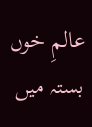عالمِ خوں بستہ میں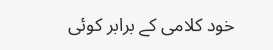خود کلامی کے برابر کوئی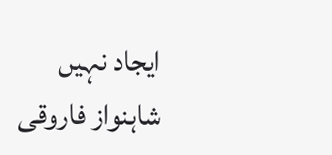ایجاد نہیں
شاہنواز فاروقی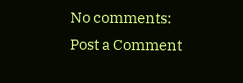No comments:
Post a Comment